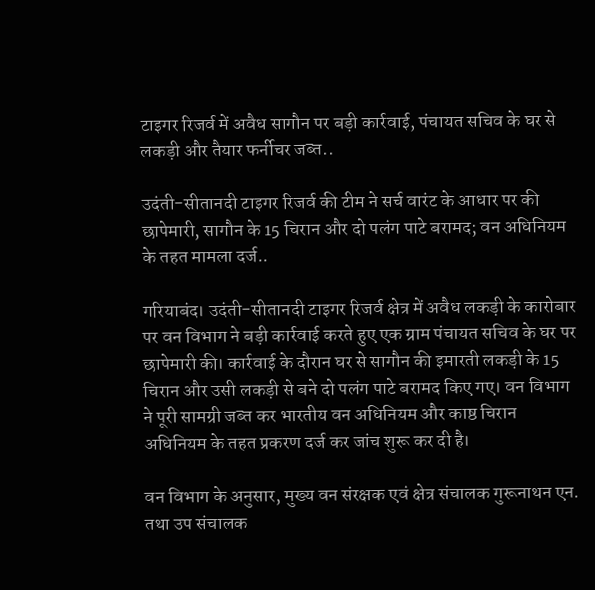टाइगर रिजर्व में अवैध सागौन पर बड़ी कार्रवाई, पंचायत सचिव के घर से लकड़ी और तैयार फर्नीचर जब्त..

उदंती-सीतानदी टाइगर रिजर्व की टीम ने सर्च वारंट के आधार पर की छापेमारी, सागौन के 15 चिरान और दो पलंग पाटे बरामद; वन अधिनियम के तहत मामला दर्ज..

गरियाबंद। उदंती-सीतानदी टाइगर रिजर्व क्षेत्र में अवैध लकड़ी के कारोबार पर वन विभाग ने बड़ी कार्रवाई करते हुए एक ग्राम पंचायत सचिव के घर पर छापेमारी की। कार्रवाई के दौरान घर से सागौन की इमारती लकड़ी के 15 चिरान और उसी लकड़ी से बने दो पलंग पाटे बरामद किए गए। वन विभाग ने पूरी सामग्री जब्त कर भारतीय वन अधिनियम और काष्ठ चिरान अधिनियम के तहत प्रकरण दर्ज कर जांच शुरू कर दी है।

वन विभाग के अनुसार, मुख्य वन संरक्षक एवं क्षेत्र संचालक गुरूनाथन एन. तथा उप संचालक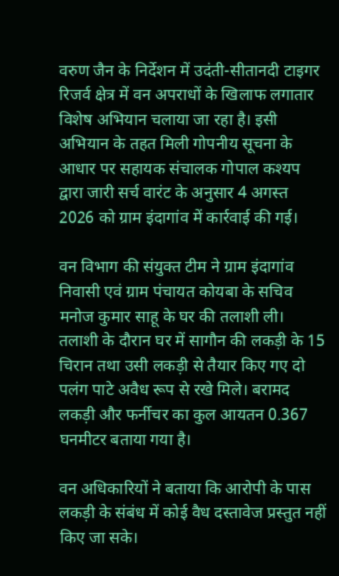वरुण जैन के निर्देशन में उदंती-सीतानदी टाइगर रिजर्व क्षेत्र में वन अपराधों के खिलाफ लगातार विशेष अभियान चलाया जा रहा है। इसी अभियान के तहत मिली गोपनीय सूचना के आधार पर सहायक संचालक गोपाल कश्यप द्वारा जारी सर्च वारंट के अनुसार 4 अगस्त 2026 को ग्राम इंदागांव में कार्रवाई की गई।

वन विभाग की संयुक्त टीम ने ग्राम इंदागांव निवासी एवं ग्राम पंचायत कोयबा के सचिव मनोज कुमार साहू के घर की तलाशी ली। तलाशी के दौरान घर में सागौन की लकड़ी के 15 चिरान तथा उसी लकड़ी से तैयार किए गए दो पलंग पाटे अवैध रूप से रखे मिले। बरामद लकड़ी और फर्नीचर का कुल आयतन 0.367 घनमीटर बताया गया है।

वन अधिकारियों ने बताया कि आरोपी के पास लकड़ी के संबंध में कोई वैध दस्तावेज प्रस्तुत नहीं किए जा सके।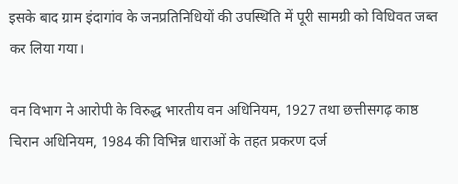इसके बाद ग्राम इंदागांव के जनप्रतिनिधियों की उपस्थिति में पूरी सामग्री को विधिवत जब्त कर लिया गया।

वन विभाग ने आरोपी के विरुद्ध भारतीय वन अधिनियम, 1927 तथा छत्तीसगढ़ काष्ठ चिरान अधिनियम, 1984 की विभिन्न धाराओं के तहत प्रकरण दर्ज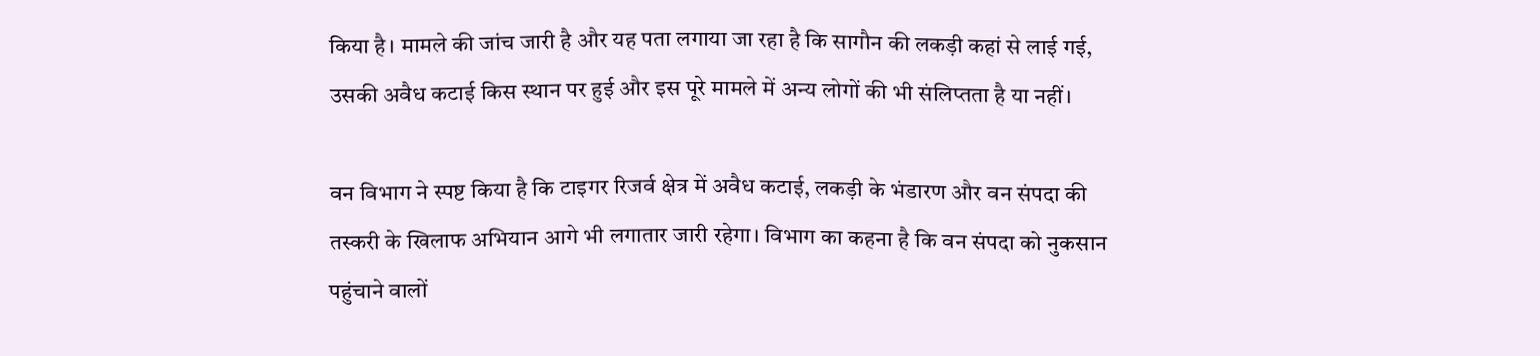किया है। मामले की जांच जारी है और यह पता लगाया जा रहा है कि सागौन की लकड़ी कहां से लाई गई, उसकी अवैध कटाई किस स्थान पर हुई और इस पूरे मामले में अन्य लोगों की भी संलिप्तता है या नहीं।

वन विभाग ने स्पष्ट किया है कि टाइगर रिजर्व क्षेत्र में अवैध कटाई, लकड़ी के भंडारण और वन संपदा की तस्करी के खिलाफ अभियान आगे भी लगातार जारी रहेगा। विभाग का कहना है कि वन संपदा को नुकसान पहुंचाने वालों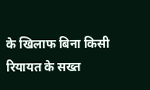के खिलाफ बिना किसी रियायत के सख्त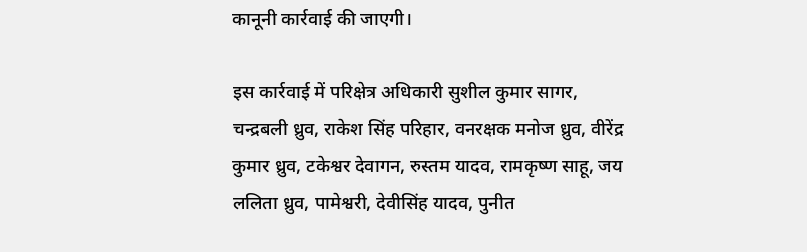कानूनी कार्रवाई की जाएगी।

इस कार्रवाई में परिक्षेत्र अधिकारी सुशील कुमार सागर, चन्द्रबली ध्रुव, राकेश सिंह परिहार, वनरक्षक मनोज ध्रुव, वीरेंद्र कुमार ध्रुव, टकेश्वर देवागन, रुस्तम यादव, रामकृष्ण साहू, जय ललिता ध्रुव, पामेश्वरी, देवीसिंह यादव, पुनीत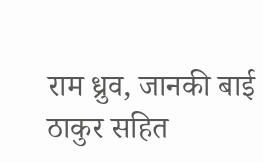राम ध्रुव, जानकी बाई ठाकुर सहित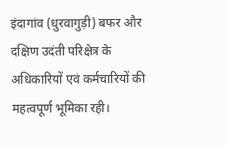इंदागांव (धुरवागुड़ी) बफर और दक्षिण उदंती परिक्षेत्र के अधिकारियों एवं कर्मचारियों की महत्वपूर्ण भूमिका रही।